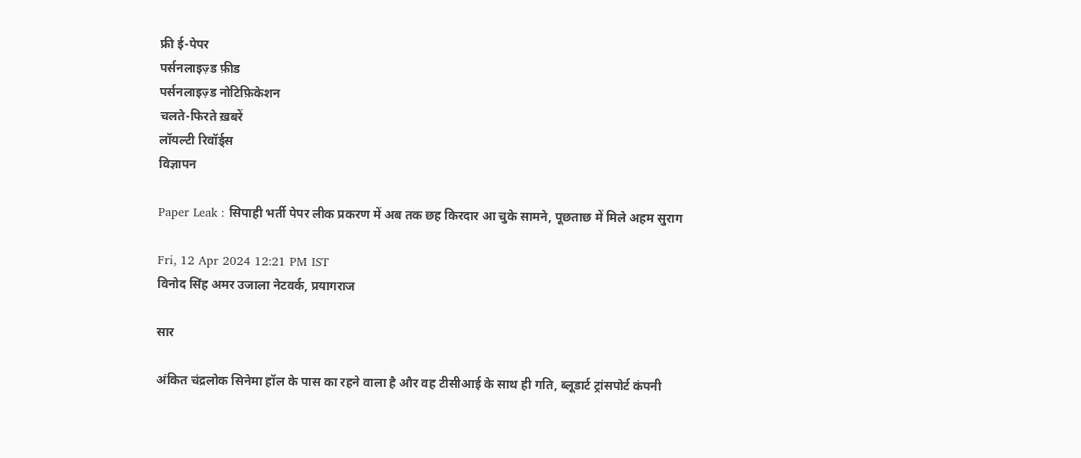फ्री ई-पेपर
पर्सनलाइज़्ड फ़ीड
पर्सनलाइज़्ड नोटिफ़िकेशन
चलते-फिरते ख़बरें
लॉयल्टी रिवॉर्ड्स
विज्ञापन

Paper Leak : सिपाही भर्ती पेपर लीक प्रकरण में अब तक छह किरदार आ चुके सामने, पूछताछ में मिले अहम सुराग

Fri, 12 Apr 2024 12:21 PM IST
विनोद सिंह अमर उजाला नेटवर्क, प्रयागराज

सार

अंकित चंद्रलोक सिनेमा हॉल के पास का रहने वाला है और वह टीसीआई के साथ ही गति, ब्लूडार्ट ट्रांसपोर्ट कंपनी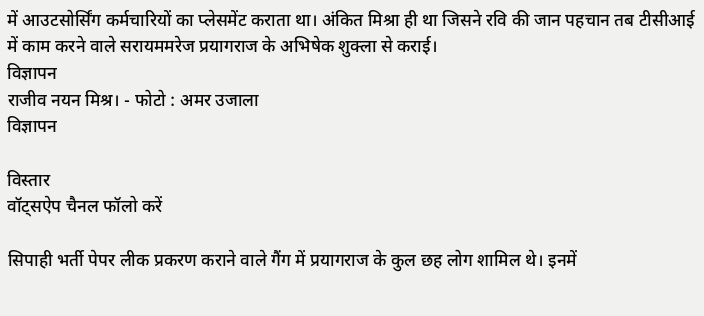में आउटसोर्सिंग कर्मचारियों का प्लेसमेंट कराता था। अंकित मिश्रा ही था जिसने रवि की जान पहचान तब टीसीआई में काम करने वाले सरायममरेज प्रयागराज के अभिषेक शुक्ला से कराई।
विज्ञापन
राजीव नयन मिश्र। - फोटो : अमर उजाला
विज्ञापन

विस्तार
वॉट्सऐप चैनल फॉलो करें

सिपाही भर्ती पेपर लीक प्रकरण कराने वाले गैंग में प्रयागराज के कुल छह लोग शामिल थे। इनमें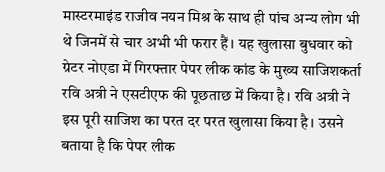मास्टरमाइंड राजीव नयन मिश्र के साथ ही पांच अन्य लोग भी थे जिनमें से चार अभी भी फरार हैं। यह खुलासा बुधवार को ग्रेटर नोएडा में गिरफ्तार पेपर लीक कांड के मुख्य साजिशकर्ता रवि अत्री ने एसटीएफ की पूछताछ में किया है। रवि अत्री ने इस पूरी साजिश का परत दर परत खुलासा किया है। उसने बताया है कि पेपर लीक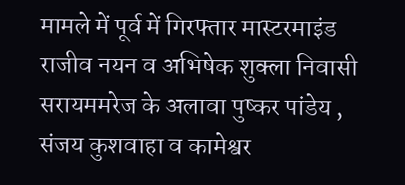मामले में पूर्व में गिरफ्तार मास्टरमाइंड राजीव नयन व अभिषेक शुक्ला निवासी सरायममरेज के अलावा पुष्कर पांडेय , संजय कुशवाहा व कामेश्वर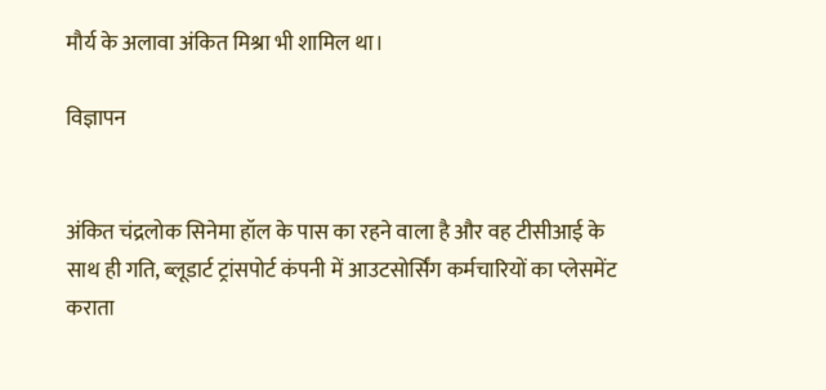मौर्य के अलावा अंकित मिश्रा भी शामिल था।

विज्ञापन


अंकित चंद्रलोक सिनेमा हॉल के पास का रहने वाला है और वह टीसीआई के साथ ही गति, ब्लूडार्ट ट्रांसपोर्ट कंपनी में आउटसोर्सिंग कर्मचारियों का प्लेसमेंट कराता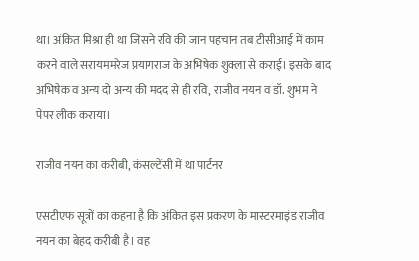था। अंकित मिश्रा ही था जिसने रवि की जान पहचान तब टीसीआई में काम करने वाले सरायममरेज प्रयागराज के अभिषेक शुक्ला से कराई। इसके बाद अभिषेक व अन्य दो अन्य की मदद से ही रवि, राजीव नयन व डॉ. शुभम ने पेपर लीक कराया।

राजीव नयन का करीबी, कंसल्टेंसी में था पार्टनर

एसटीएफ सूत्रों का कहना है कि अंकित इस प्रकरण के मास्टरमाइंड राजीव नयन का बेहद करीबी है। वह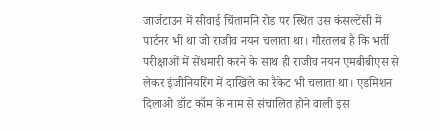जार्जटाउन में सीवाई चिंतामनि रोड पर स्थित उस कंसल्टेंसी में पार्टनर भी था जो राजीव नयन चलाता था। गौरतलब है कि भर्ती परीक्षाओं में सेंधमारी करने के साथ ही राजीव नयन एमबीबीएस से लेकर इंजीनियरिंग में दाखिले का रैकेट भी चलाता था। एडमिशन दिलाओ डॉट कॉम के नाम से संचालित होने वाली इस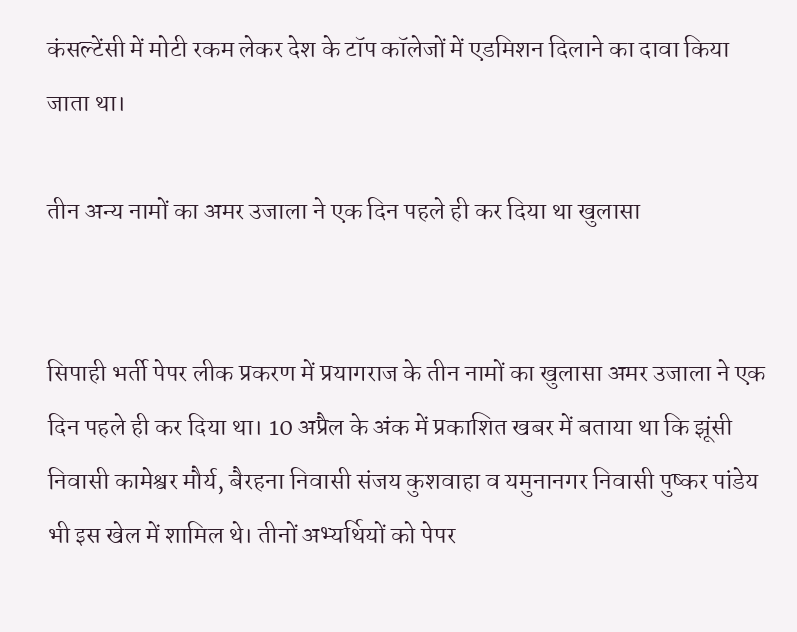कंसल्टेंसी में मोटी रकम लेकर देश के टॉप कॉलेजों में एडमिशन दिलाने का दावा किया जाता था।

तीन अन्य नामों का अमर उजाला ने एक दिन पहले ही कर दिया था खुलासा


सिपाही भर्ती पेपर लीक प्रकरण में प्रयागराज के तीन नामों का खुलासा अमर उजाला ने एक दिन पहले ही कर दिया था। 10 अप्रैल के अंक में प्रकाशित खबर में बताया था कि झूंसी निवासी कामेश्वर मौर्य, बैरहना निवासी संजय कुशवाहा व यमुनानगर निवासी पुष्कर पांडेय भी इस खेल में शामिल थे। तीनों अभ्यर्थियों को पेपर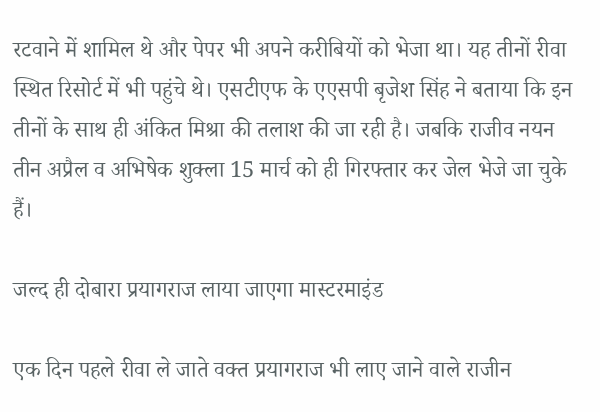रटवाने में शामिल थे और पेपर भी अपने करीबियों को भेजा था। यह तीनों रीवा स्थित रिसोर्ट में भी पहुंचे थे। एसटीएफ के एएसपी बृजेश सिंह ने बताया कि इन तीनों के साथ ही अंकित मिश्रा की तलाश की जा रही है। जबकि राजीव नयन तीन अप्रैल व अभिषेक शुक्ला 15 मार्च को ही गिरफ्तार कर जेल भेजे जा चुके हैं।

जल्द ही दोबारा प्रयागराज लाया जाएगा मास्टरमाइंड

एक दिन पहले रीवा ले जाते वक्त प्रयागराज भी लाए जाने वाले राजीन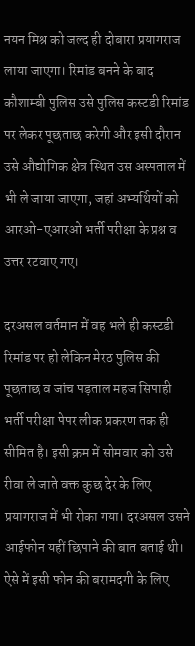नयन मिश्र को जल्द ही दोबारा प्रयागराज लाया जाएगा। रिमांड बनने के बाद कौशाम्बी पुलिस उसे पुलिस कस्टडी रिमांड पर लेकर पूछताछ करेगी और इसी दौरान उसे औद्योगिक क्षेत्र स्थित उस अस्पताल में भी ले जाया जाएगा, जहां अभ्यर्थियों को आरओ-एआरओ भर्ती परीक्षा के प्रश्न व उत्तर रटवाए गए।

दरअसल वर्तमान में वह भले ही कस्टडी रिमांड पर हो लेकिन मेरठ पुलिस की पूछताछ व जांच पड़ताल महज सिपाही भर्ती परीक्षा पेपर लीक प्रकरण तक ही सीमित है। इसी क्रम में सोमवार को उसे रीवा ले जाते वक्त कुछ देर के लिए प्रयागराज में भी रोका गया। दरअसल उसने आईफोन यहीं छिपाने की बात बताई थी। ऐसे में इसी फोन की बरामदगी के लिए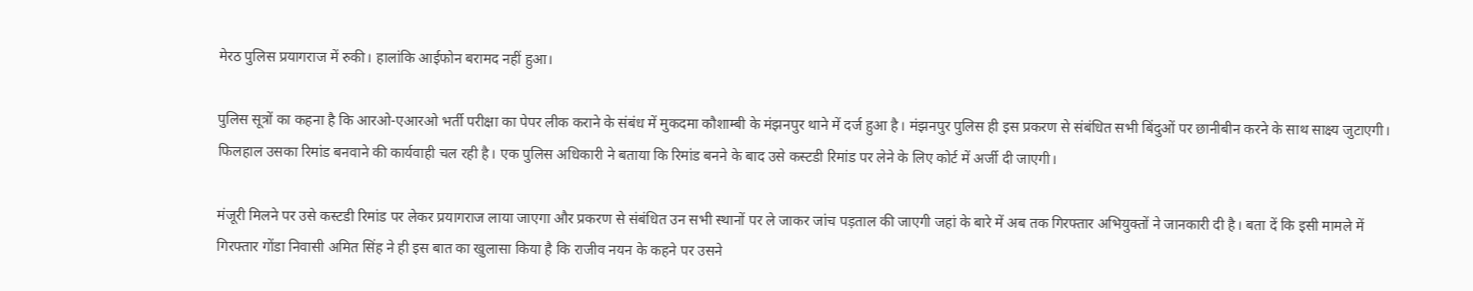मेरठ पुलिस प्रयागराज में रुकी। हालांकि आईफोन बरामद नहीं हुआ।

पुलिस सूत्रों का कहना है कि आरओ-एआरओ भर्ती परीक्षा का पेपर लीक कराने के संबंध में मुकदमा कौशाम्बी के मंझनपुर थाने में दर्ज हुआ है। मंझनपुर पुलिस ही इस प्रकरण से संबंधित सभी बिंदुओं पर छानीबीन करने के साथ साक्ष्य जुटाएगी। फिलहाल उसका रिमांड बनवाने की कार्यवाही चल रही है। एक पुलिस अधिकारी ने बताया कि रिमांड बनने के बाद उसे कस्टडी रिमांड पर लेने के लिए कोर्ट में अर्जी दी जाएगी।

मंजूरी मिलने पर उसे कस्टडी रिमांड पर लेकर प्रयागराज लाया जाएगा और प्रकरण से संबंधित उन सभी स्थानों पर ले जाकर जांच पड़ताल की जाएगी जहां के बारे में अब तक गिरफ्तार अभियुक्तों ने जानकारी दी है। बता दें कि इसी मामले में गिरफ्तार गोंडा निवासी अमित सिंह ने ही इस बात का खुलासा किया है कि राजीव नयन के कहने पर उसने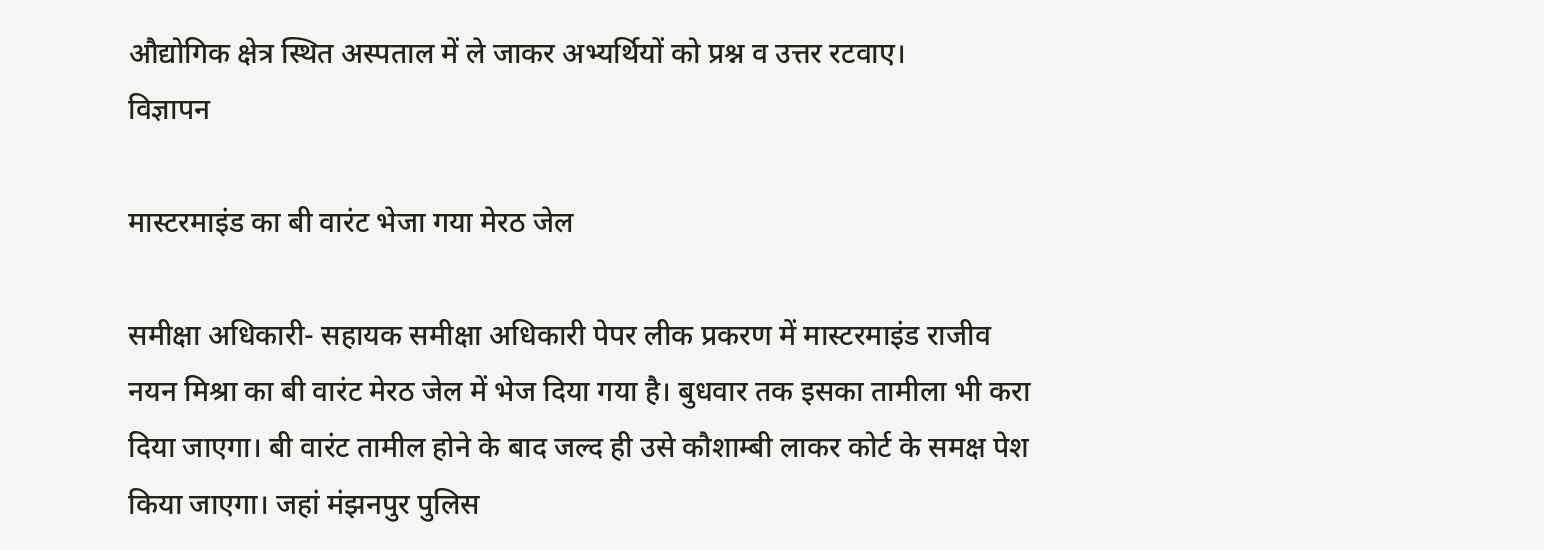औद्योगिक क्षेत्र स्थित अस्पताल में ले जाकर अभ्यर्थियों को प्रश्न व उत्तर रटवाए।
विज्ञापन

मास्टरमाइंड का बी वारंट भेजा गया मेरठ जेल

समीक्षा अधिकारी- सहायक समीक्षा अधिकारी पेपर लीक प्रकरण में मास्टरमाइंड राजीव नयन मिश्रा का बी वारंट मेरठ जेल में भेज दिया गया है। बुधवार तक इसका तामीला भी करा दिया जाएगा। बी वारंट तामील होने के बाद जल्द ही उसे कौशाम्बी लाकर कोर्ट के समक्ष पेश किया जाएगा। जहां मंझनपुर पुलिस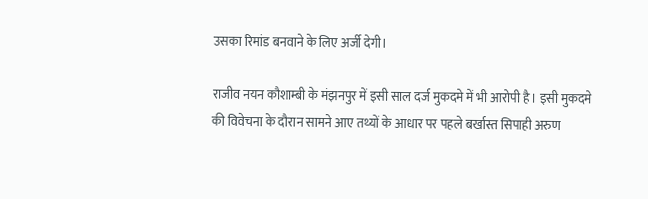उसका रिमांड बनवाने के लिए अर्जी देगी।

राजीव नयन कौशाम्बी के मंझनपुर में इसी साल दर्ज मुकदमे में भी आरोपी है। इसी मुकदमे की विवेचना के दौरान सामने आए तथ्यों के आधार पर पहले बर्खास्त सिपाही अरुण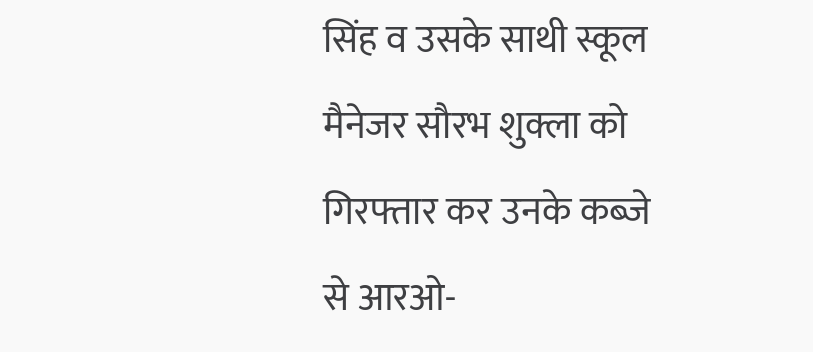सिंह व उसके साथी स्कूल मैनेजर सौरभ शुक्ला को गिरफ्तार कर उनके कब्जे से आरओ-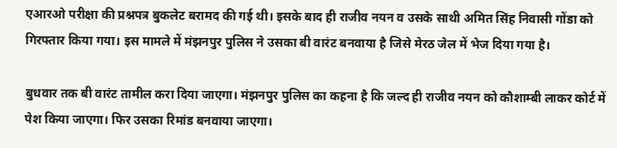एआरओ परीक्षा की प्रश्नपत्र बुकलेट बरामद की गई थी। इसके बाद ही राजीव नयन व उसके साथी अमित सिंह निवासी गोंडा को गिरफ्तार किया गया। इस मामले में मंझनपुर पुलिस ने उसका बी वारंट बनवाया है जिसे मेरठ जेल में भेज दिया गया है।

बुधवार तक बी वारंट तामील करा दिया जाएगा। मंझनपुर पुलिस का कहना है कि जल्द ही राजीव नयन को कौशाम्बी लाकर कोर्ट में पेश किया जाएगा। फिर उसका रिमांड बनवाया जाएगा।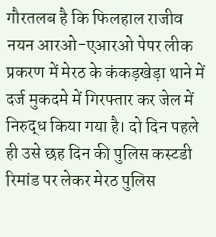गौरतलब है कि फिलहाल राजीव नयन आरओ-एआरओ पेपर लीक प्रकरण में मेरठ के कंकड़खेड़ा थाने में दर्ज मुकदमे में गिरफ्तार कर जेल में निरुद्ध किया गया है। दो दिन पहले ही उसे छह दिन की पुलिस कस्टडी रिमांड पर लेकर मेरठ पुलिस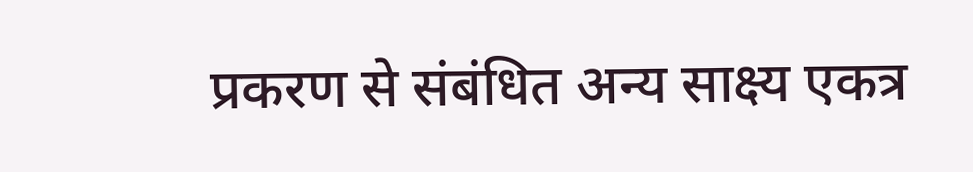प्रकरण से संबंधित अन्य साक्ष्य एकत्र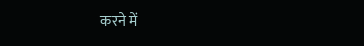करने में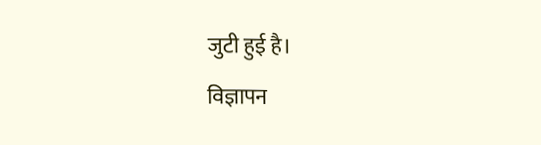जुटी हुई है।
विज्ञापन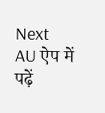Next
AU ऐप में पढ़ें